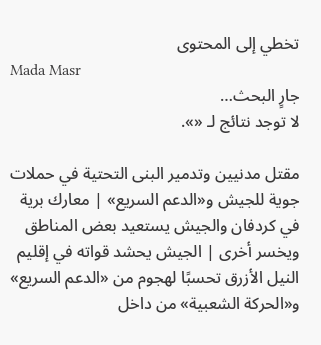تخطي إلى المحتوى
Mada Masr
جارٍ البحث…
لا توجد نتائج لـ «».

مقتل مدنيين وتدمير البنى التحتية في حملات جوية للجيش و«الدعم السريع» | معارك برية في كردفان والجيش يستعيد بعض المناطق ويخسر أخرى | الجيش يحشد قواته في إقليم النيل الأزرق تحسبًا لهجوم من «الدعم السريع» و«الحركة الشعبية» من داخل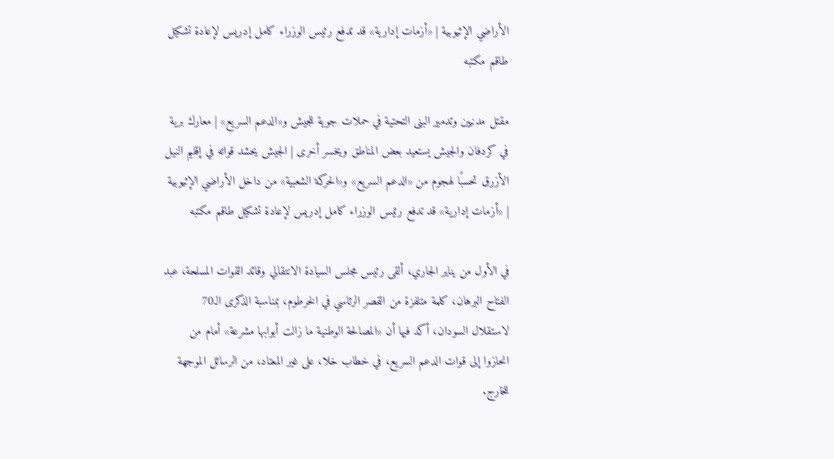الأراضي الإثيوبية | «أزمات إدارية» قد تدفع رئيس الوزراء كامل إدريس لإعادة تشكيل طاقم مكتبه

مقتل مدنيين وتدمير البنى التحتية في حملات جوية للجيش و«الدعم السريع» | معارك برية في كردفان والجيش يستعيد بعض المناطق ويخسر أخرى | الجيش يحشد قواته في إقليم النيل الأزرق تحسبًا لهجوم من «الدعم السريع» و«الحركة الشعبية» من داخل الأراضي الإثيوبية | «أزمات إدارية» قد تدفع رئيس الوزراء كامل إدريس لإعادة تشكيل طاقم مكتبه

في الأول من يناير الجاري، ألقى رئيس مجلس السيادة الانتقالي وقائد القوات المسلحة، عبد الفتاح البرهان، كلمة متلفزة من القصر الرئاسي في الخرطوم، بمناسبة الذكرى الـ70 لاستقلال السودان، أكد فيها أن «المصالحة الوطنية ما زالت أبوابها مشرعة» أمام من انحازوا إلى قوات الدعم السريع، في خطاب خلا، على غير المعتاد، من الرسائل الموجهة للخارج.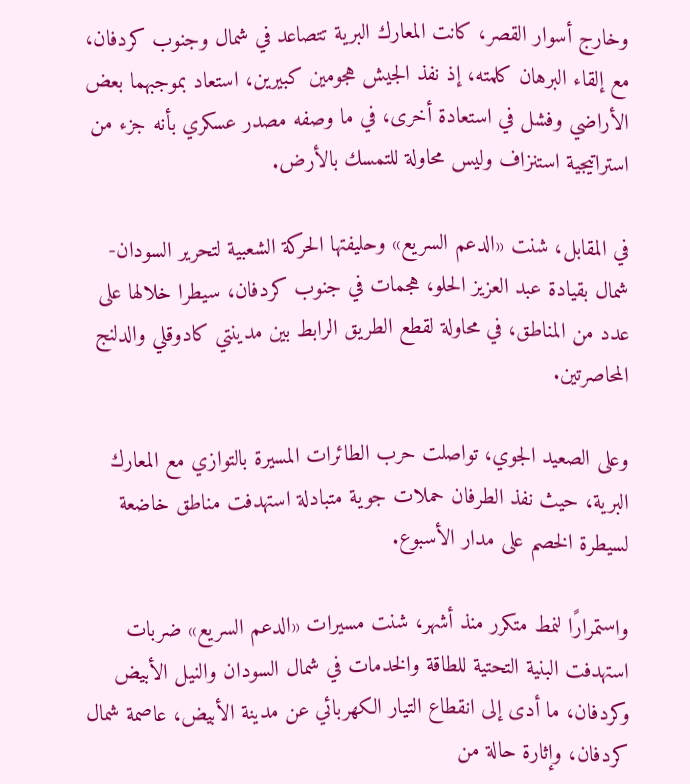وخارج أسوار القصر، كانت المعارك البرية تتصاعد في شمال وجنوب كردفان، مع إلقاء البرهان كلمته، إذ نفذ الجيش هجومين كبيرين، استعاد بموجبهما بعض الأراضي وفشل في استعادة أخرى، في ما وصفه مصدر عسكري بأنه جزء من استراتيجية استنزاف وليس محاولة للتمسك بالأرض.

في المقابل، شنت «الدعم السريع» وحليفتها الحركة الشعبية لتحرير السودان-شمال بقيادة عبد العزيز الحلو، هجمات في جنوب كردفان، سيطرا خلالها على عدد من المناطق، في محاولة لقطع الطريق الرابط بين مدينتي كادوقلي والدلنج المحاصرتين.

وعلى الصعيد الجوي، تواصلت حرب الطائرات المسيرة بالتوازي مع المعارك البرية، حيث نفذ الطرفان حملات جوية متبادلة استهدفت مناطق خاضعة لسيطرة الخصم على مدار الأسبوع.

واستمرارًا لنمط متكرر منذ أشهر، شنت مسيرات «الدعم السريع» ضربات استهدفت البنية التحتية للطاقة والخدمات في شمال السودان والنيل الأبيض وكردفان، ما أدى إلى انقطاع التيار الكهربائي عن مدينة الأبيض، عاصمة شمال كردفان، وإثارة حالة من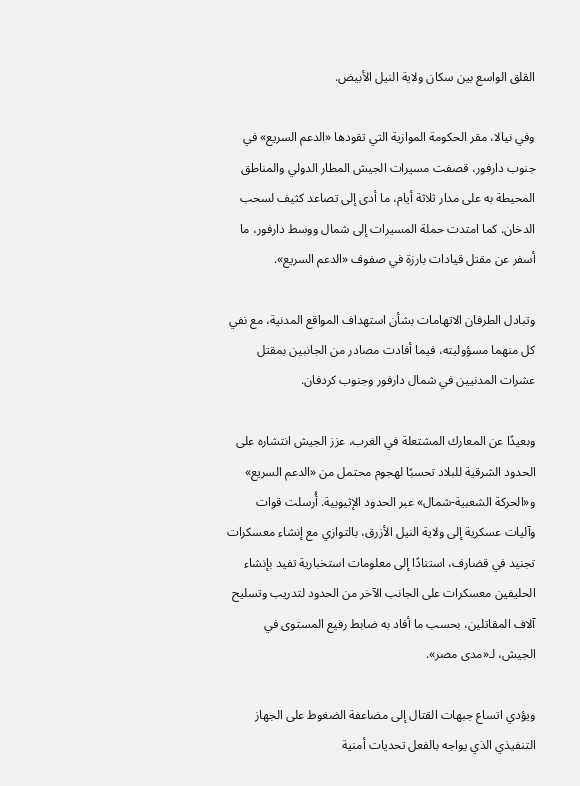القلق الواسع بين سكان ولاية النيل الأبيض.

وفي نيالا، مقر الحكومة الموازية التي تقودها «الدعم السريع» في جنوب دارفور، قصفت مسيرات الجيش المطار الدولي والمناطق المحيطة به على مدار ثلاثة أيام، ما أدى إلى تصاعد كثيف لسحب الدخان. كما امتدت حملة المسيرات إلى شمال ووسط دارفور، ما أسفر عن مقتل قيادات بارزة في صفوف «الدعم السريع».

وتبادل الطرفان الاتهامات بشأن استهداف المواقع المدنية، مع نفي كل منهما مسؤوليته، فيما أفادت مصادر من الجانبين بمقتل عشرات المدنيين في شمال دارفور وجنوب كردفان.

وبعيدًا عن المعارك المشتعلة في الغرب، عزز الجيش انتشاره على الحدود الشرقية للبلاد تحسبًا لهجوم محتمل من «الدعم السريع» و«الحركة الشعبية-شمال» عبر الحدود الإثيوبية. أُرسلت قوات وآليات عسكرية إلى ولاية النيل الأزرق، بالتوازي مع إنشاء معسكرات تجنيد في قضارف، استنادًا إلى معلومات استخبارية تفيد بإنشاء الحليفين معسكرات على الجانب الآخر من الحدود لتدريب وتسليح آلاف المقاتلين، بحسب ما أفاد به ضابط رفيع المستوى في الجيش، لـ«مدى مصر».

ويؤدي اتساع جبهات القتال إلى مضاعفة الضغوط على الجهاز التنفيذي الذي يواجه بالفعل تحديات أمنية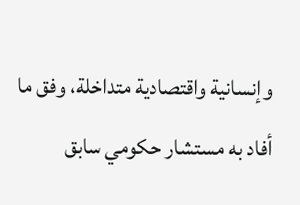وإنسانية واقتصادية متداخلة، وفق ما أفاد به مستشار حكومي سابق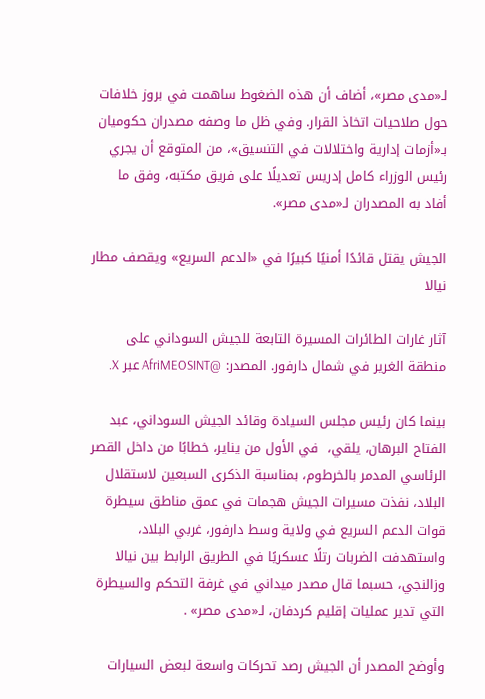لـ«مدى مصر»، أضاف أن هذه الضغوط ساهمت في بروز خلافات حول صلاحيات اتخاذ القرار. وفي ظل ما وصفه مصدران حكوميان بـ«أزمات إدارية واختلالات في التنسيق»، من المتوقع أن يجري رئيس الوزراء كامل إدريس تعديلًا على فريق مكتبه، وفق ما أفاد به المصدران لـ«مدى مصر».

الجيش يقتل قائدًا أمنيًا كبيرًا في «الدعم السريع» ويقصف مطار نيالا

آثار غارات الطائرات المسيرة التابعة للجيش السوداني على منطقة الغرير في شمال دارفور. المصدر: @AfriMEOSINT عبر X.

بينما كان رئيس مجلس السيادة وقائد الجيش السوداني، عبد الفتاح البرهان، يلقي،  في الأول من يناير، خطابًا من داخل القصر الرئاسي المدمر بالخرطوم، بمناسبة الذكرى السبعين لاستقلال البلاد، نفذت مسيرات الجيش هجمات في عمق مناطق سيطرة قوات الدعم السريع في ولاية وسط دارفور، غربي البلاد، واستهدفت الضربات رتلًا عسكريًا في الطريق الرابط بين نيالا وزالنجي، حسبما قال مصدر ميداني في غرفة التحكم والسيطرة التي تدير عمليات إقليم كردفان، لـ«مدى مصر» .

وأوضح المصدر أن الجيش رصد تحركات واسعة لبعض السيارات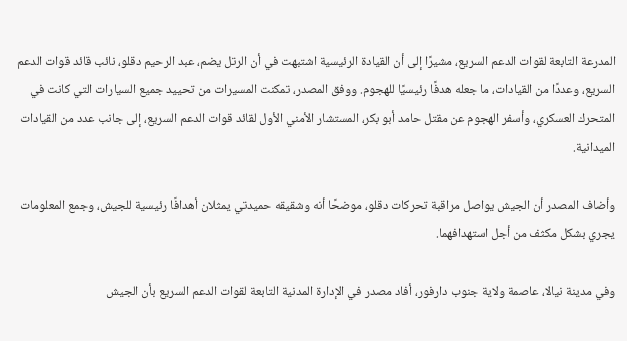المدرعة التابعة لقوات الدعم السريع، مشيرًا إلى أن القيادة الرئيسية اشتبهت في أن الرتل يضم، عبد الرحيم دقلو، نائب قائد قوات الدعم السريع، وعددًا من القيادات، ما جعله هدفًا رئيسيًا للهجوم. ووفق المصدر، تمكنت المسيرات من تحييد جميع السيارات التي كانت في المتحرك العسكري، وأسفر الهجوم عن مقتل حامد أبو بكر، المستشار الأمني الأول لقائد قوات الدعم السريع، إلى جانب عدد من القيادات الميدانية.

وأضاف المصدر أن الجيش يواصل مراقبة تحركات دقلو، موضحًا أنه وشقيقه حميدتي يمثلان أهدافًا رئيسية للجيش، وجمع المعلومات يجري بشكل مكثف من أجل استهدافهما.

وفي مدينة نيالا، عاصمة ولاية جنوب دارفور، أفاد مصدر في الإدارة المدنية التابعة لقوات الدعم السريع بأن الجيش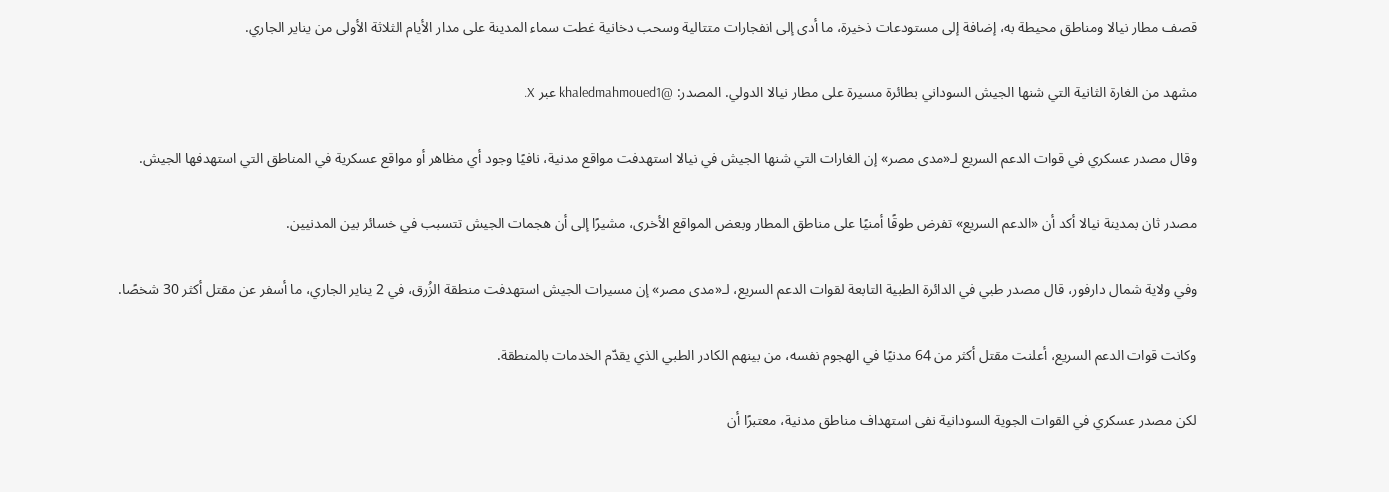قصف مطار نيالا ومناطق محيطة به، إضافة إلى مستودعات ذخيرة، ما أدى إلى انفجارات متتالية وسحب دخانية غطت سماء المدينة على مدار الأيام الثلاثة الأولى من يناير الجاري.

مشهد من الغارة الثانية التي شنها الجيش السوداني بطائرة مسيرة على مطار نيالا الدولي. المصدر: @khaledmahmoued1 عبر X.

وقال مصدر عسكري في قوات الدعم السريع لـ«مدى مصر» إن الغارات التي شنها الجيش في نيالا استهدفت مواقع مدنية، نافيًا وجود أي مظاهر أو مواقع عسكرية في المناطق التي استهدفها الجيش.

مصدر ثان بمدينة نيالا أكد أن «الدعم السريع» تفرض طوقًا أمنيًا على مناطق المطار وبعض المواقع الأخرى، مشيرًا إلى أن هجمات الجيش تتسبب في خسائر بين المدنيين.

وفي ولاية شمال دارفور، قال مصدر طبي في الدائرة الطبية التابعة لقوات الدعم السريع، لـ«مدى مصر» إن مسيرات الجيش استهدفت منطقة الزُرق، في 2 يناير الجاري، ما أسفر عن مقتل أكثر 30 شخصًا.

وكانت قوات الدعم السريع، أعلنت مقتل أكثر من 64 مدنيًا في الهجوم نفسه، من بينهم الكادر الطبي الذي يقدّم الخدمات بالمنطقة.

لكن مصدر عسكري في القوات الجوية السودانية نفى استهداف مناطق مدنية، معتبرًا أن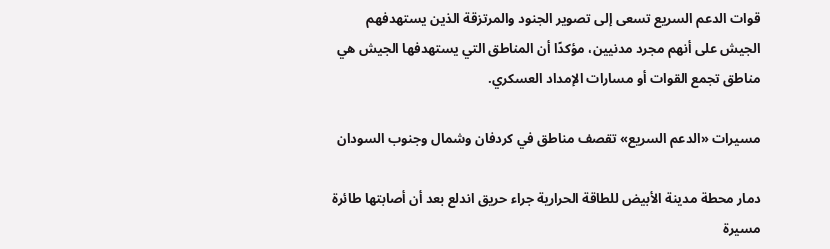قوات الدعم السريع تسعى إلى تصوير الجنود والمرتزقة الذين يستهدفهم الجيش على أنهم مجرد مدنيين، مؤكدًا أن المناطق التي يستهدفها الجيش هي مناطق تجمع القوات أو مسارات الإمداد العسكري.

مسيرات «الدعم السريع» تقصف مناطق في كردفان وشمال وجنوب السودان

دمار محطة مدينة الأبيض للطاقة الحرارية جراء حريق اندلع بعد أن أصابتها طائرة مسيرة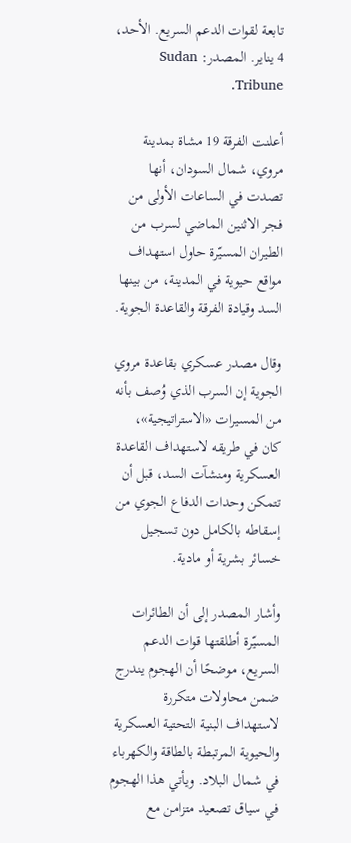تابعة لقوات الدعم السريع. الأحد، 4 يناير. المصدر: Sudan Tribune.

أعلنت الفرقة 19 مشاة بمدينة مروي، شمال السودان، أنها تصدت في الساعات الأولى من فجر الاثنين الماضي لسرب من الطيران المسيّرة حاول استهداف مواقع حيوية في المدينة، من بينها السد وقيادة الفرقة والقاعدة الجوية.

وقال مصدر عسكري بقاعدة مروي الجوية إن السرب الذي وُصف بأنه من المسيرات «الاستراتيجية»، كان في طريقه لاستهداف القاعدة العسكرية ومنشآت السد، قبل أن تتمكن وحدات الدفاع الجوي من إسقاطه بالكامل دون تسجيل خسائر بشرية أو مادية.

وأشار المصدر إلى أن الطائرات المسيّرة أطلقتها قوات الدعم السريع، موضحًا أن الهجوم يندرج ضمن محاولات متكررة لاستهداف البنية التحتية العسكرية والحيوية المرتبطة بالطاقة والكهرباء في شمال البلاد. ويأتي هذا الهجوم في سياق تصعيد متزامن مع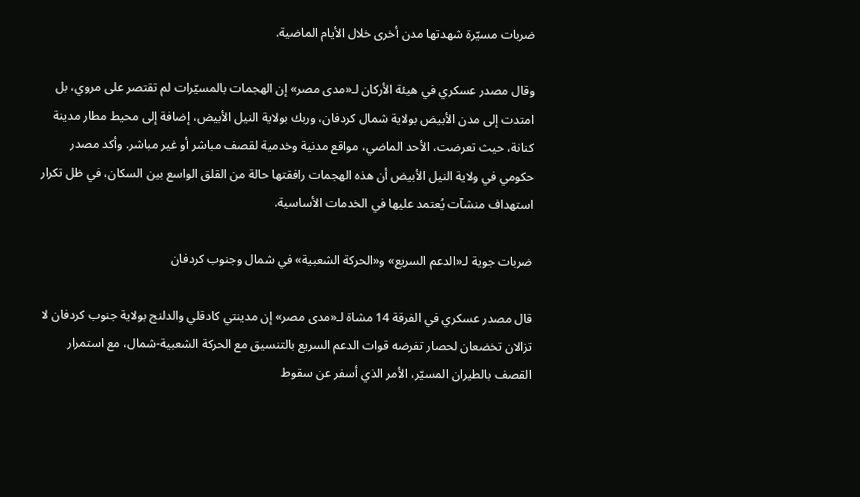ضربات مسيّرة شهدتها مدن أخرى خلال الأيام الماضية.

وقال مصدر عسكري في هيئة الأركان لـ«مدى مصر» إن الهجمات بالمسيّرات لم تقتصر على مروي، بل امتدت إلى مدن الأبيض بولاية شمال كردفان، وربك بولاية النيل الأبيض، إضافة إلى محيط مطار مدينة كنانة، حيث تعرضت، الأحد الماضي، مواقع مدنية وخدمية لقصف مباشر أو غير مباشر. وأكد مصدر حكومي في ولاية النيل الأبيض أن هذه الهجمات رافقتها حالة من القلق الواسع بين السكان، في ظل تكرار استهداف منشآت يُعتمد عليها في الخدمات الأساسية.

ضربات جوية لـ«الدعم السريع» و«الحركة الشعبية» في شمال وجنوب كردفان

قال مصدر عسكري في الفرقة 14 مشاة لـ«مدى مصر» إن مدينتي كادقلي والدلنج بولاية جنوب كردفان لا تزالان تخضعان لحصار تفرضه قوات الدعم السريع بالتنسيق مع الحركة الشعبية-شمال، مع استمرار القصف بالطيران المسيّر، الأمر الذي أسفر عن سقوط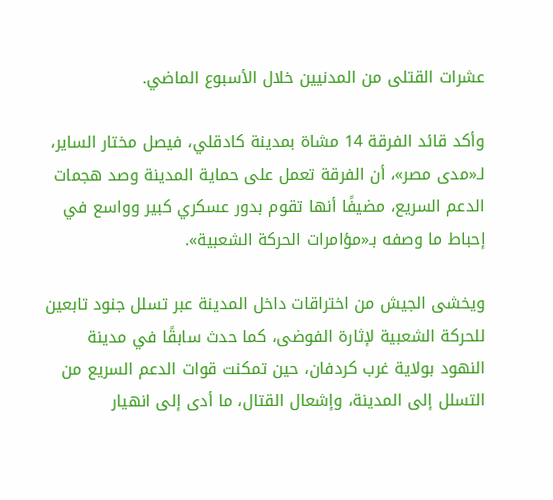عشرات القتلى من المدنيين خلال الأسبوع الماضي.

وأكد قائد الفرقة 14 مشاة بمدينة كادقلي، فيصل مختار الساير، لـ«مدى مصر»، أن الفرقة تعمل على حماية المدينة وصد هجمات الدعم السريع، مضيفًا أنها تقوم بدور عسكري كبير وواسع في إحباط ما وصفه بـ«مؤامرات الحركة الشعبية».

ويخشى الجيش من اختراقات داخل المدينة عبر تسلل جنود تابعين للحركة الشعبية لإثارة الفوضى، كما حدث سابقًا في مدينة النهود بولاية غرب كردفان، حين تمكنت قوات الدعم السريع من التسلل إلى المدينة، وإشعال القتال، ما أدى إلى انهيار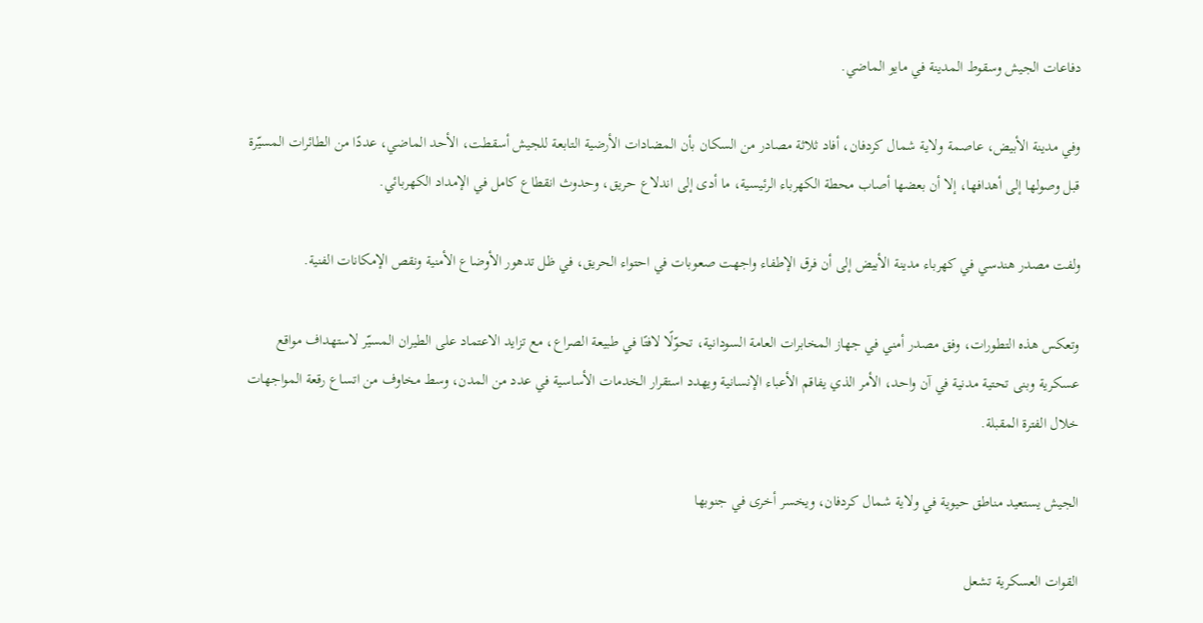دفاعات الجيش وسقوط المدينة في مايو الماضي.

وفي مدينة الأبيض، عاصمة ولاية شمال كردفان، أفاد ثلاثة مصادر من السكان بأن المضادات الأرضية التابعة للجيش أسقطت، الأحد الماضي، عددًا من الطائرات المسيّرة قبل وصولها إلى أهدافها، إلا أن بعضها أصاب محطة الكهرباء الرئيسية، ما أدى إلى اندلاع حريق، وحدوث انقطاع كامل في الإمداد الكهربائي.

ولفت مصدر هندسي في كهرباء مدينة الأبيض إلى أن فرق الإطفاء واجهت صعوبات في احتواء الحريق، في ظل تدهور الأوضاع الأمنية ونقص الإمكانات الفنية.

وتعكس هذه التطورات، وفق مصدر أمني في جهاز المخابرات العامة السودانية، تحوّلًا لافتًا في طبيعة الصراع، مع تزايد الاعتماد على الطيران المسيّر لاستهداف مواقع عسكرية وبنى تحتية مدنية في آن واحد، الأمر الذي يفاقم الأعباء الإنسانية ويهدد استقرار الخدمات الأساسية في عدد من المدن، وسط مخاوف من اتساع رقعة المواجهات خلال الفترة المقبلة.

الجيش يستعيد مناطق حيوية في ولاية شمال كردفان، ويخسر أخرى في جنوبها

القوات العسكرية تشعل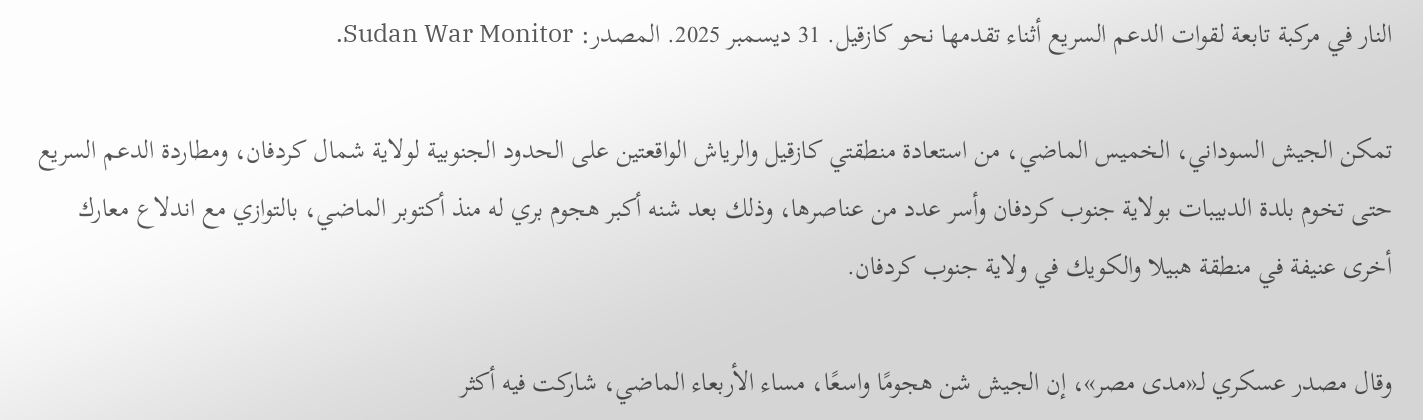النار في مركبة تابعة لقوات الدعم السريع أثناء تقدمها نحو كازقيل. 31 ديسمبر 2025. المصدر: Sudan War Monitor.

تمكن الجيش السوداني، الخميس الماضي، من استعادة منطقتي كازقيل والرياش الواقعتين على الحدود الجنوبية لولاية شمال كردفان، ومطاردة الدعم السريع حتى تخوم بلدة الدبيبات بولاية جنوب كردفان وأسر عدد من عناصرها، وذلك بعد شنه أكبر هجوم بري له منذ أكتوبر الماضي، بالتوازي مع اندلاع معارك أخرى عنيفة في منطقة هبيلا والكويك في ولاية جنوب كردفان.

وقال مصدر عسكري لـ«مدى مصر»، إن الجيش شن هجومًا واسعًا، مساء الأربعاء الماضي، شاركت فيه أكثر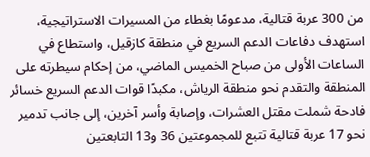من 300 عربة قتالية، مدعومًا بغطاء من المسيرات الاستراتيجية، استهدف دفاعات الدعم السريع في منطقة كازقيل، واستطاع في الساعات الأولى من صباح الخميس الماضي، من إحكام سيطرته على المنطقة والتقدم نحو منطقة الرياش، مكبدًا قوات الدعم السريع خسائر فادحة شملت مقتل العشرات، وإصابة وأسر آخرين، إلى جانب تدمير نحو 17 عربة قتالية تتبع للمجموعتين 36 و13 التابعتين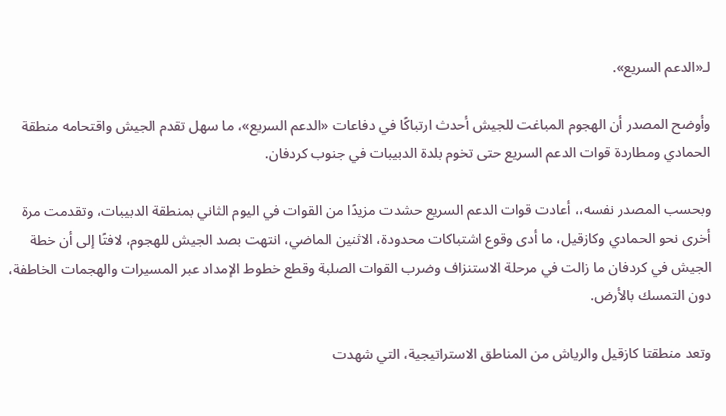لـ«الدعم السريع».

وأوضح المصدر أن الهجوم المباغت للجيش أحدث ارتباكًا في دفاعات «الدعم السريع»، ما سهل تقدم الجيش واقتحامه منطقة الحمادي ومطاردة قوات الدعم السريع حتى تخوم بلدة الدبيبات في جنوب كردفان.

وبحسب المصدر نفسه،، أعادت قوات الدعم السريع حشدت مزيدًا من القوات في اليوم الثاني بمنطقة الدبيبات، وتقدمت مرة أخرى نحو الحمادي وكازقيل، ما أدى وقوع اشتباكات محدودة، الاثنين الماضي، انتهت بصد الجيش للهجوم، لافتًا إلى أن خطة الجيش في كردفان ما زالت في مرحلة الاستنزاف وضرب القوات الصلبة وقطع خطوط الإمداد عبر المسيرات والهجمات الخاطفة، دون التمسك بالأرض.

وتعد منطقتا كازقيل والرياش من المناطق الاستراتيجية، التي شهدت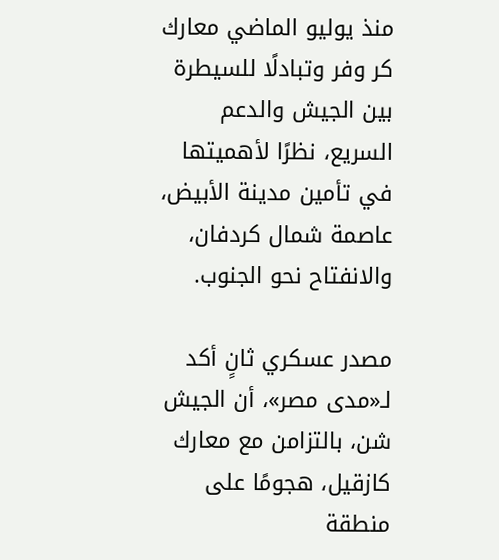منذ يوليو الماضي معارك كر وفر وتبادلًا للسيطرة بين الجيش والدعم السريع، نظرًا لأهميتها في تأمين مدينة الأبيض، عاصمة شمال كردفان، والانفتاح نحو الجنوب.

مصدر عسكري ثانٍ أكد لـ«مدى مصر»، أن الجيش شن، بالتزامن مع معارك كازقيل، هجومًا على منطقة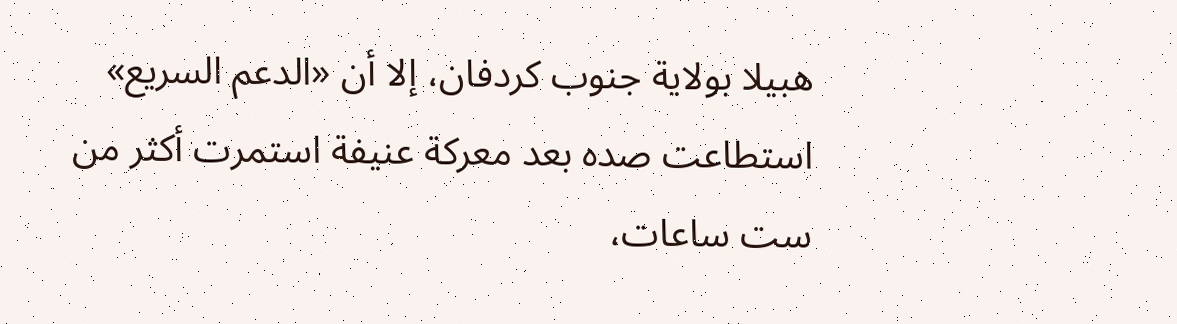هبيلا بولاية جنوب كردفان، إلا أن «الدعم السريع» استطاعت صده بعد معركة عنيفة استمرت أكثر من ست ساعات،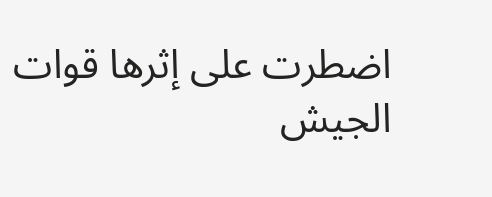اضطرت على إثرها قوات الجيش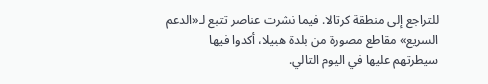للتراجع إلى منطقة كرتالا. فيما نشرت عناصر تتبع لـ«الدعم السريع» مقاطع مصورة من بلدة هبيلا، أكدوا فيها سيطرتهم عليها في اليوم التالي.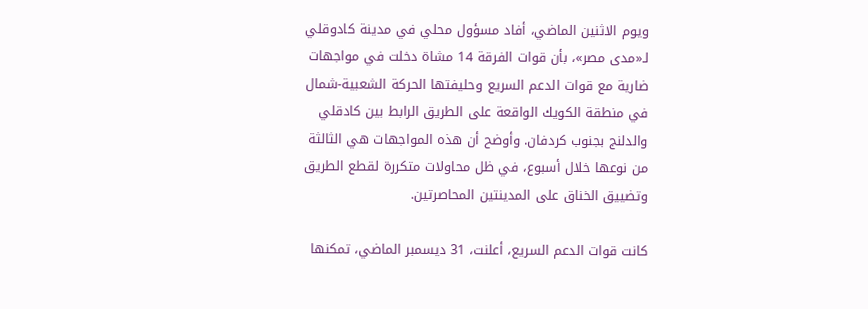ويوم الاثنين الماضي، أفاد مسؤول محلي في مدينة كادوقلي لـ«مدى مصر»، بأن قوات الفرقة 14 مشاة دخلت في مواجهات ضارية مع قوات الدعم السريع وحليفتها الحركة الشعبية-شمال في منطقة الكويك الواقعة على الطريق الرابط بين كادقلي والدلنج بجنوب كردفان. وأوضح أن هذه المواجهات هي الثالثة من نوعها خلال أسبوع، في ظل محاولات متكررة لقطع الطريق وتضييق الخناق على المدينتين المحاصرتين.

كانت قوات الدعم السريع، أعلنت، 31 ديسمبر الماضي، تمكنها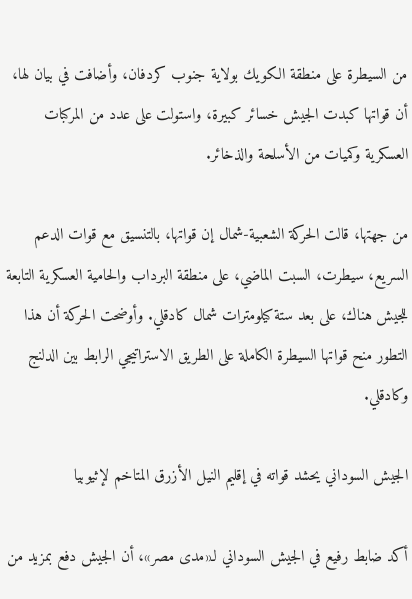من السيطرة على منطقة الكويك بولاية جنوب كردفان، وأضافت في بيان لها، أن قواتها كبدت الجيش خسائر كبيرة، واستولت على عدد من المركبات العسكرية وكميات من الأسلحة والذخائر.

من جهتها، قالت الحركة الشعبية-شمال إن قواتها، بالتنسيق مع قوات الدعم السريع، سيطرت، السبت الماضي، على منطقة البرداب والحامية العسكرية التابعة للجيش هناك، على بعد ستة كيلومترات شمال كادقلي. وأوضحت الحركة أن هذا التطور منح قواتها السيطرة الكاملة على الطريق الاستراتيجي الرابط بين الدلنج وكادقلي.

الجيش السوداني يحشد قواته في إقليم النيل الأزرق المتاخم لإثيوبيا

أكد ضابط رفيع في الجيش السوداني لـ«مدى مصر»، أن الجيش دفع بمزيد من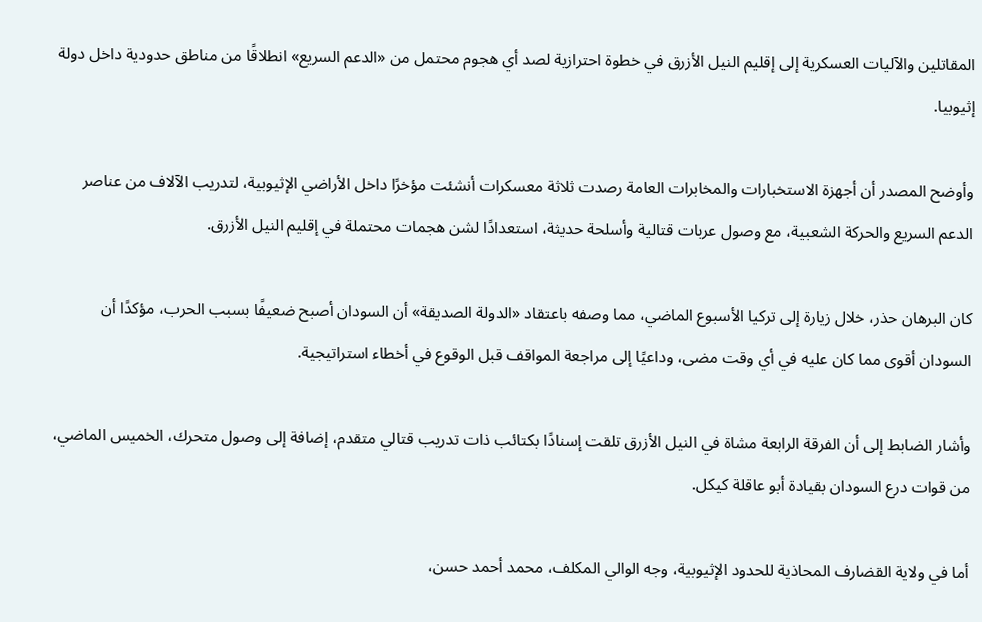المقاتلين والآليات العسكرية إلى إقليم النيل الأزرق في خطوة احترازية لصد أي هجوم محتمل من «الدعم السريع» انطلاقًا من مناطق حدودية داخل دولة إثيوبيا.

وأوضح المصدر أن أجهزة الاستخبارات والمخابرات العامة رصدت ثلاثة معسكرات أنشئت مؤخرًا داخل الأراضي الإثيوبية، لتدريب الآلاف من عناصر الدعم السريع والحركة الشعبية، مع وصول عربات قتالية وأسلحة حديثة، استعدادًا لشن هجمات محتملة في إقليم النيل الأزرق.

كان البرهان حذر، خلال زيارة إلى تركيا الأسبوع الماضي، مما وصفه باعتقاد «الدولة الصديقة» أن السودان أصبح ضعيفًا بسبب الحرب، مؤكدًا أن السودان أقوى مما كان عليه في أي وقت مضى، وداعيًا إلى مراجعة المواقف قبل الوقوع في أخطاء استراتيجية.

وأشار الضابط إلى أن الفرقة الرابعة مشاة في النيل الأزرق تلقت إسنادًا بكتائب ذات تدريب قتالي متقدم، إضافة إلى وصول متحرك، الخميس الماضي، من قوات درع السودان بقيادة أبو عاقلة كيكل.

أما في ولاية القضارف المحاذية للحدود الإثيوبية، وجه الوالي المكلف، محمد أحمد حسن،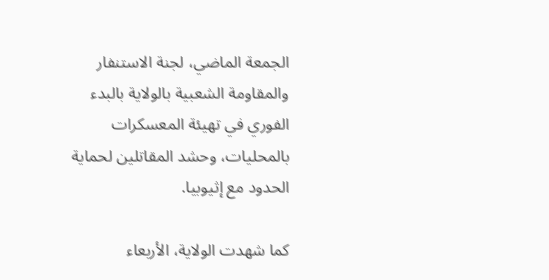الجمعة الماضي، لجنة الاستنفار والمقاومة الشعبية بالولاية بالبدء الفوري في تهيئة المعسكرات بالمحليات، وحشد المقاتلين لحماية الحدود مع إثيوبيا.

كما شهدت الولاية، الأربعاء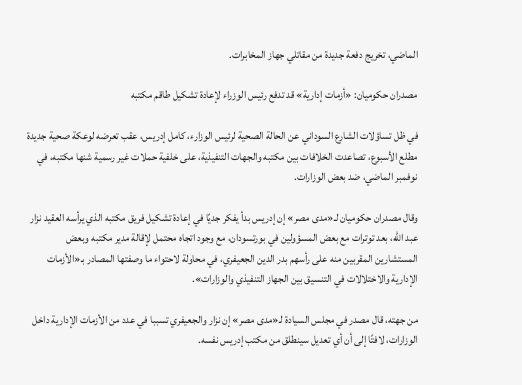الماضي، تخريج دفعة جديدة من مقاتلي جهاز المخابرات.

مصدران حكوميان: «أزمات إدارية» قد تدفع رئيس الوزراء لإعادة تشكيل طاقم مكتبه

في ظل تساؤلات الشارع السوداني عن الحالة الصحية لرئيس الوزارء، كامل إدريس، عقب تعرضه لوعكة صحية جديدة مطلع الأسبوع، تصاعدت الخلافات بين مكتبه والجهات التنفيذية، على خلفية حملات غير رسمية شنها مكتبه، في نوفمبر الماضي، ضد بعض الوزارات.

وقال مصدران حكوميان لـ«مدى مصر» إن إدريس بدأ يفكر جديًا في إعادة تشكيل فريق مكتبه الذي يرأسه العقيد نزار عبد الله، بعد توترات مع بعض المسؤولين في بورتسودان، مع وجود اتجاه محتمل لإقالة مدير مكتبه وبعض المستشارين المقربين منه على رأسهم بدر الدين الجعيفري، في محاولة لاحتواء ما وصفتها المصادر بـ«الأزمات الإدارية والاختلالات في التنسيق بين الجهاز التنفيذي والوزارات».

من جهته، قال مصدر في مجلس السيادة لـ«مدى مصر» إن نزار والجعيفري تسببا في عدد من الأزمات الإدارية داخل الوزارات، لافتًا إلى أن أي تعديل سينطلق من مكتب إدريس نفسه.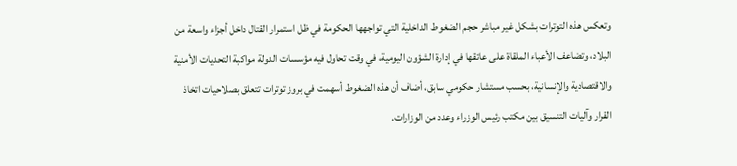وتعكس هذه التوترات بشكل غير مباشر حجم الضغوط الداخلية التي تواجهها الحكومة في ظل استمرار القتال داخل أجزاء واسعة من البلاد، وتضاعف الأعباء الملقاة على عاتقها في إدارة الشؤون اليومية، في وقت تحاول فيه مؤسسات الدولة مواكبة التحديات الأمنية والاقتصادية والإنسانية، بحسب مستشار حكومي سابق، أضاف أن هذه الضغوط أسهمت في بروز توترات تتعلق بصلاحيات اتخاذ القرار وآليات التنسيق بين مكتب رئيس الوزراء وعدد من الوزارات.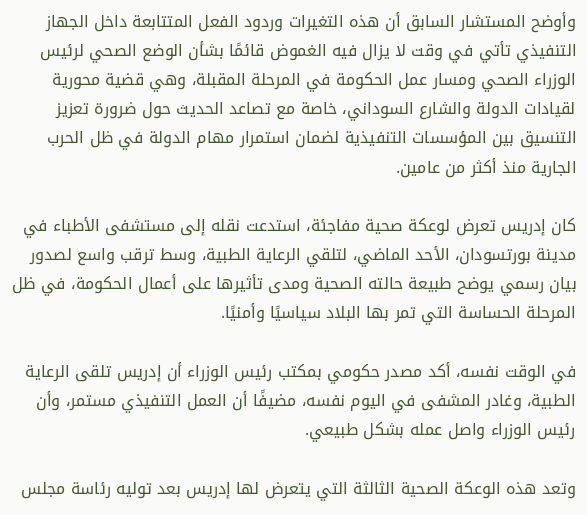وأوضح المستشار السابق أن هذه التغيرات وردود الفعل المتتابعة داخل الجهاز التنفيذي تأتي في وقت لا يزال فيه الغموض قائمًا بشأن الوضع الصحي لرئيس الوزراء الصحي ومسار عمل الحكومة في المرحلة المقبلة، وهي قضية محورية لقيادات الدولة والشارع السوداني، خاصة مع تصاعد الحديث حول ضرورة تعزيز التنسيق بين المؤسسات التنفيذية لضمان استمرار مهام الدولة في ظل الحرب الجارية منذ أكثر من عامين.

كان إدريس تعرض لوعكة صحية مفاجئة، استدعت نقله إلى مستشفى الأطباء في مدينة بورتسودان، الأحد الماضي، لتلقي الرعاية الطبية، وسط ترقب واسع لصدور بيان رسمي يوضح طبيعة حالته الصحية ومدى تأثيرها على أعمال الحكومة، في ظل المرحلة الحساسة التي تمر بها البلاد سياسيًا وأمنيًا.

في الوقت نفسه، أكد مصدر حكومي بمكتب رئيس الوزراء أن إدريس تلقى الرعاية الطبية، وغادر المشفى في اليوم نفسه، مضيفًا أن العمل التنفيذي مستمر، وأن رئيس الوزراء واصل عمله بشكل طبيعي.

وتعد هذه الوعكة الصحية الثالثة التي يتعرض لها إدريس بعد توليه رئاسة مجلس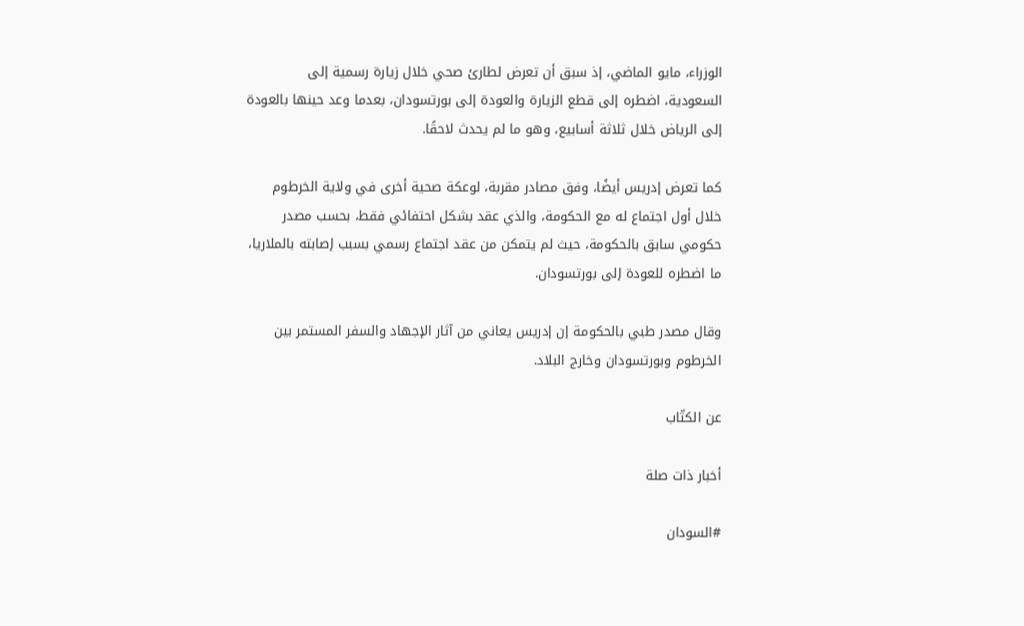الوزراء، مايو الماضي، إذ سبق أن تعرض لطارئ صحي خلال زيارة رسمية إلى السعودية، اضطره إلى قطع الزيارة والعودة إلى بورتسودان، بعدما وعد حينها بالعودة إلى الرياض خلال ثلاثة أسابيع، وهو ما لم يحدث لاحقًا.

كما تعرض إدريس أيضًا، وفق مصادر مقربة، لوعكة صحية أخرى في ولاية الخرطوم خلال أول اجتماع له مع الحكومة، والذي عقد بشكل احتفائي فقط، بحسب مصدر حكومي سابق بالحكومة، حيث لم يتمكن من عقد اجتماع رسمي بسبب إصابته بالملاريا، ما اضطره للعودة إلى بورتسودان.

وقال مصدر طبي بالحكومة إن إدريس يعاني من آثار الإجهاد والسفر المستمر بين الخرطوم وبورتسودان وخارج البلاد.

عن الكتّاب

أخبار ذات صلة

#السودان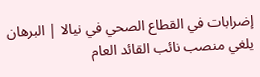إضرابات في القطاع الصحي في نيالا | البرهان يلغي منصب نائب القائد العام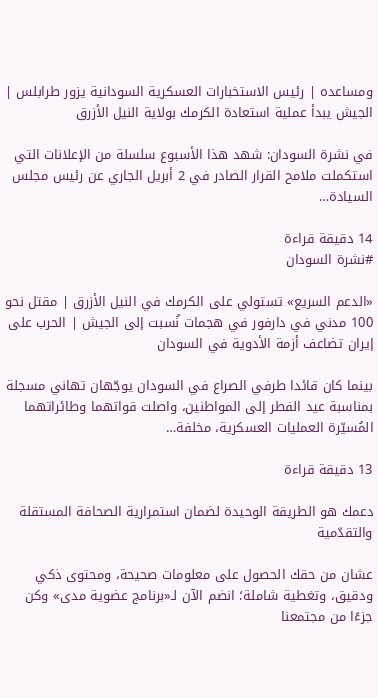ومساعده | رئيس الاستخبارات العسكرية السودانية يزور طرابلس | الجيش يبدأ عملية استعادة الكرمك بولاية النيل الأزرق

في نشرة السودان: شهد هذا الأسبوع سلسلة من الإعلانات التي استكملت ملامح القرار الصادر في 2 أبريل الجاري عن رئيس مجلس السيادة…

14 دقيقة قراءة
#نشرة السودان

«الدعم السريع» تستولي على الكرمك في النيل الأزرق | مقتل نحو 100 مدني في دارفور في هجمات نُسبت إلى الجيش | الحرب على إيران تضاعف أزمة الأدوية في السودان

بينما كان قائدا طرفي الصراع في السودان يوجّهان تهاني مسجلة بمناسبة عيد الفطر إلى المواطنين، واصلت قواتهما وطائراتهما المُسيّرة العمليات العسكرية، مخلفة…

13 دقيقة قراءة

دعمك هو الطريقة الوحيدة لضمان استمرارية الصحافة المستقلة والتقدّمية

عشان من حقك الحصول على معلومات صحيحة، ومحتوى ذكي ودقيق، وتغطية شاملة؛ انضم الآن لـ«برنامج عضوية مدى» وكن جزءًا من مجتمعنا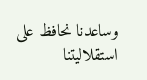وساعدنا نحافظ على استقلاليتنا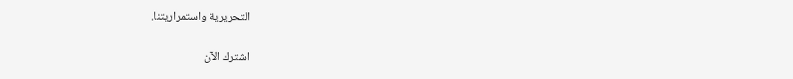التحريرية واستمراريتنا.

اشترك الآن